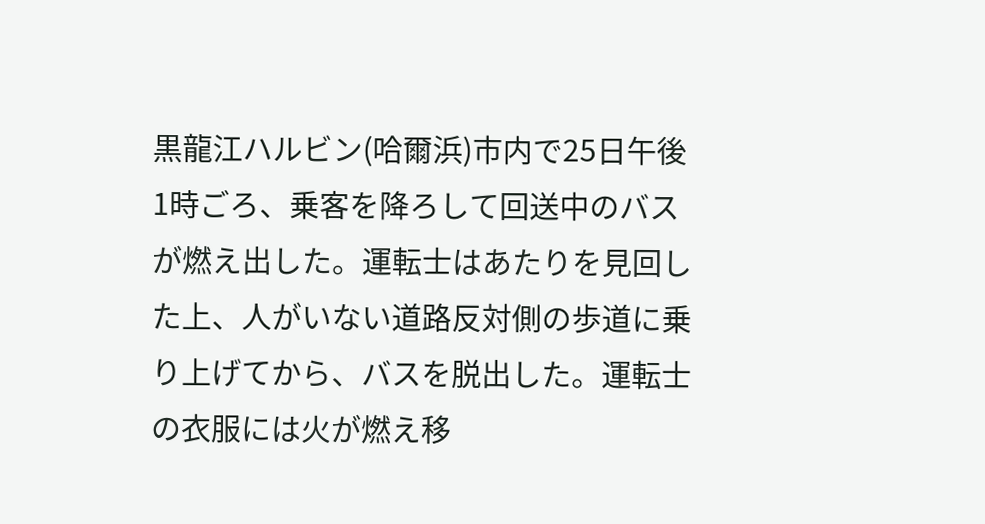黒龍江ハルビン(哈爾浜)市内で25日午後1時ごろ、乗客を降ろして回送中のバスが燃え出した。運転士はあたりを見回した上、人がいない道路反対側の歩道に乗り上げてから、バスを脱出した。運転士の衣服には火が燃え移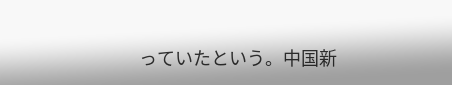っていたという。中国新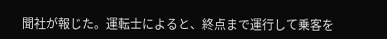聞社が報じた。運転士によると、終点まで運行して乗客を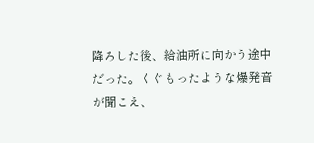降ろした後、給油所に向かう途中だった。くぐもったような爆発音が聞こえ、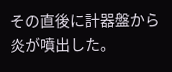その直後に計器盤から炎が噴出した。